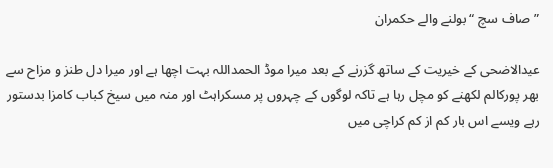” صاف سچ “بولنے والے حکمران

عیدالاضحی کے خیریت کے ساتھ گزرنے کے بعد میرا موڈ الحمداللہ بہت اچھا ہے اور میرا دل طنز و مزاح سے بھر پورکالم لکھنے کو مچل رہا ہے تاکہ لوگوں کے چہروں پر مسکراہٹ اور منہ میں سیخ کباب کامزا بدستور رہے ویسے اس بار کم از کم کراچی میں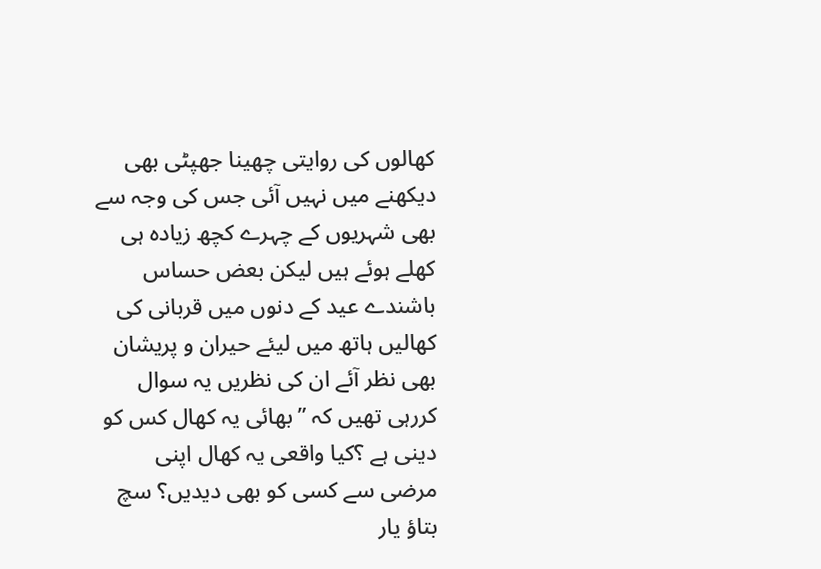کھالوں کی روایتی چھینا جھپٹی بھی دیکھنے میں نہیں آئی جس کی وجہ سے بھی شہریوں کے چہرے کچھ زیادہ ہی کھلے ہوئے ہیں لیکن بعض حساس باشندے عید کے دنوں میں قربانی کی کھالیں ہاتھ میں لیئے حیران و پریشان بھی نظر آئے ان کی نظریں یہ سوال کررہی تھیں کہ ” بھائی یہ کھال کس کو دینی ہے ؟کیا واقعی یہ کھال اپنی مرضی سے کسی کو بھی دیدیں؟ سچ بتاؤ یار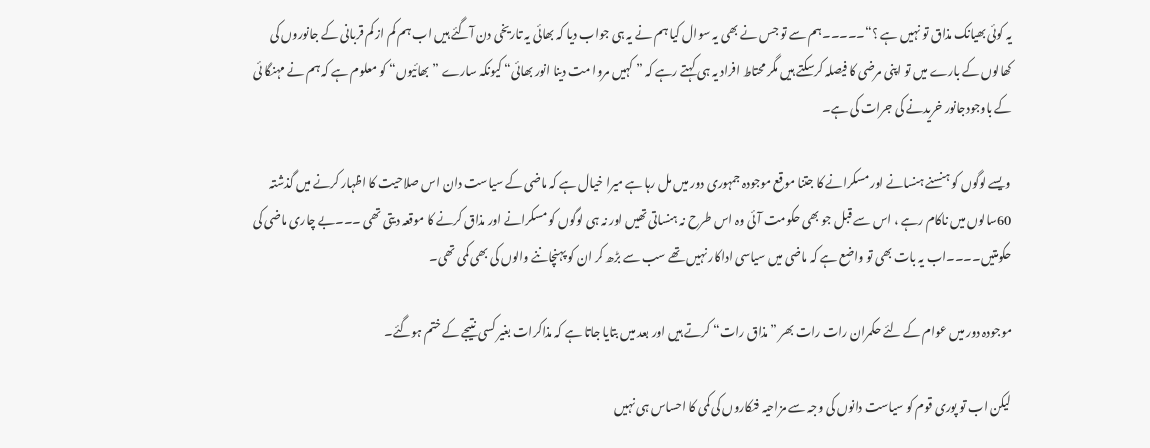یہ کوئی بھیانک مذاق تو نہیں ہے ؟“۔۔۔۔۔ہم سے تو جس نے بھی یہ سوال کیا ہم نے یہ ہی جواب دیا کہ بھائی یہ تاریخی دن آگئے ہیں اب ہم کم از کم قربانی کے جانوروں کی کھالوں کے بارے میں تو اپنی مرضی کا فیصلہ کرسکتے ہیں مگر محتاط افراد یہ ہی کہتے رہے کہ ” کہیں مروا مت دینا انور بھائی“ کیونکہ سارے ”بھائیوں“ کو معلوم ہے کہ ہم نے مہنگا ئی کے باوجودجانور خریدنے کی جرات کی ہے۔

ویسے لوگوں کو ہنسنے ہنسانے اور مسکرانے کا جتنا موقع موجودہ جمہوری دور میں مل رہا ہے میرا خیال ہے کہ ماضی کے سیاست دان اس صلاحیت کا اظہار کرنے میں گذشتہ 60سالوں میں ناکام رہے ، اس سے قبل جو بھی حکومت آئی وہ اس طرح نہ ہنساتی تھیں اور نہ ہی لوگوں کو مسکرانے اور مذاق کرنے کا موقعہ دیتی تھی ۔۔۔بے چاری ماضی کی حکومتیں۔۔۔۔اب یہ بات بھی تو واضع ہے کہ ماضی میں سیاسی اداکار نہیں تھے سب سے بڑھ کر ان کو پہنچاننے والوں کی بھی کمی تھی۔

موجودہ دور میں عوام کے لئے حکمران رات رات بھر ”مذاق رات“ کرتے ہیں اور بعد میں بتایا جاتا ہے کہ مذاکرات بغیر کسی نتیجے کے ختم ہوگئے۔

لیکن اب تو پوری قوم کو سیاست دانوں کی وجہ سے مزاحیہ فنکاروں کی کمی کا احساس ہی نہیں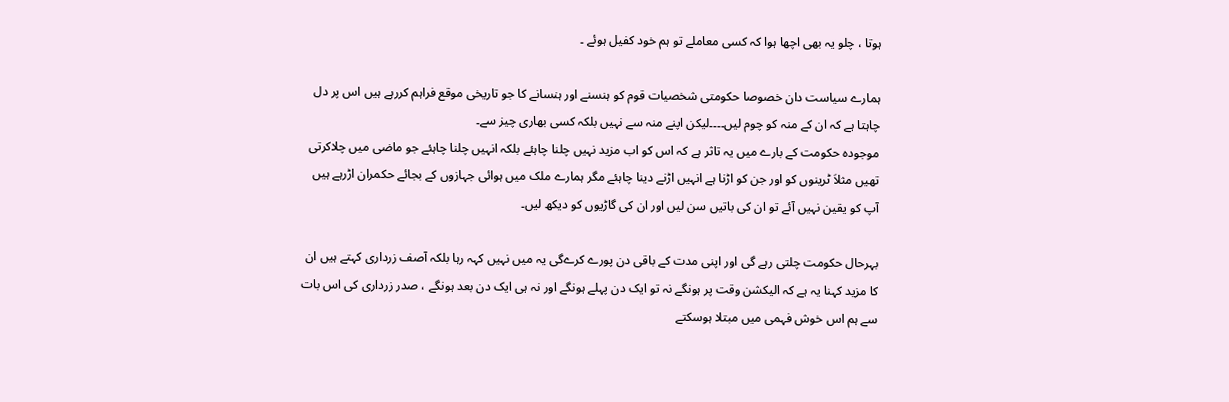ہوتا ، چلو یہ بھی اچھا ہوا کہ کسی معاملے تو ہم خود کفیل ہوئے ۔

ہمارے سیاست دان خصوصا حکومتی شخصیات قوم کو ہنسنے اور ہنسانے کا جو تاریخی موقع فراہم کررہے ہیں اس پر دل چاہتا ہے کہ ان کے منہ کو چوم لیں۔۔۔۔لیکن اپنے منہ سے نہیں بلکہ کسی بھاری چیز سے۔
موجودہ حکومت کے بارے میں یہ تاثر ہے کہ اس کو اب مزید نہیں چلنا چاہئے بلکہ انہیں چلنا چاہئے جو ماضی میں چلاکرتی تھیں مثلاَ ٹرینوں کو اور جن کو اڑنا ہے انہیں اڑنے دینا چاہئے مگر ہمارے ملک میں ہوائی جہازوں کے بجائے حکمران اڑرہے ہیں آپ کو یقین نہیں آئے تو ان کی باتیں سن لیں اور ان کی گاڑیوں کو دیکھ لیں۔

بہرحال حکومت چلتی رہے گی اور اپنی مدت کے باقی دن پورے کرےگی یہ میں نہیں کہہ رہا بلکہ آصف زرداری کہتے ہیں ان کا مزید کہنا یہ ہے کہ الیکشن وقت پر ہونگے نہ تو ایک دن پہلے ہونگے اور نہ ہی ایک دن بعد ہونگے ، صدر زرداری کی اس بات سے ہم اس خوش فہمی میں مبتلا ہوسکتے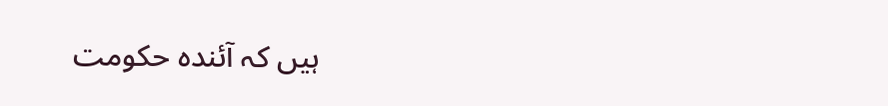ہیں کہ آئندہ حکومت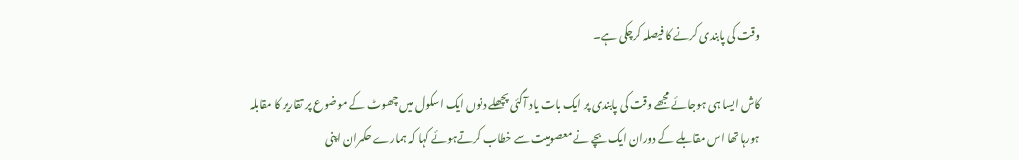وقت کی پابندی کرنے کا فیصلہ کرچکی ہے۔

کاش ایسا ہی ہوجائے مجھے وقت کی پابندی پر ایک بات یاد آگئی پچھلے دنوں ایک اسکول میں چھوٹ کے موضوع پر تقاریر کا مقابلہ ہورہا تھا اس مقابلے کے دوران ایک بچے نے معصومیت سے خطاب کرتےہوئے کہا کہ ہمارے حکمران اپنی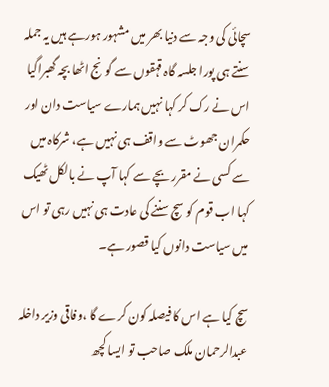سچائی کی وجہ سے دنیا بھر میں مشہور ہورہے ہیں یہ جملہ سنتے ہی پورا جلسہ گاہ قہقوں سے گونج اٹھا بچہ گھبراگیا اس نے رک کر کہا نہیں ہمارے سیاست دان اور حکمران جھوٹ سے واقف ہی نہیں ہے، شرکاہ میں سے کسی نے مقرر بچے سے کہا آپ نے بالکل ٹھیک کہا اب قوم کو سچ سننے کی عادت ہی نہیں رہی تو اس میں سیاست دانوں کیا قصور ہے۔

سچ کیا ہے اس کا فیصلہ کون کرے گا ،وفاقی وزیر داخلہ عبدالرحمان ملک صاحب تو ایسا کچھ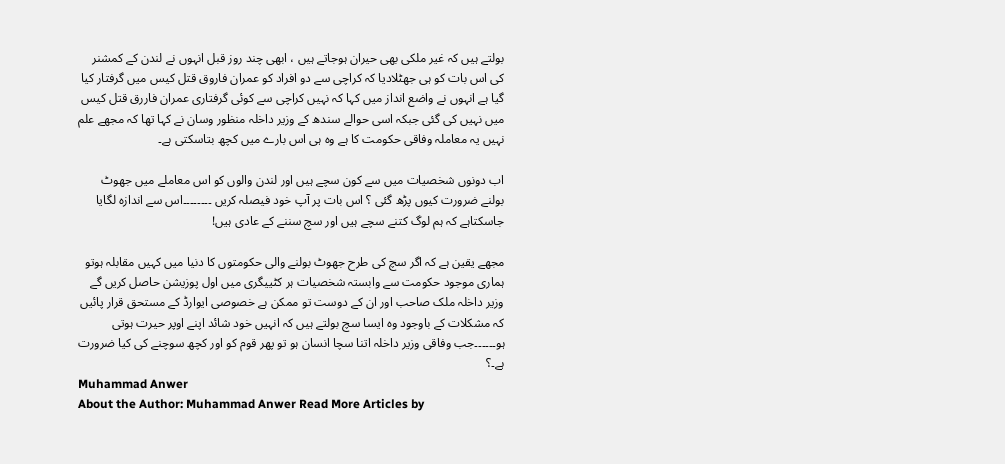بولتے ہیں کہ غیر ملکی بھی حیران ہوجاتے ہیں ، ابھی چند روز قبل انہوں نے لندن کے کمشنر کی اس بات کو ہی جھٹلادیا کہ کراچی سے دو افراد کو عمران فاروق قتل کیس میں گرفتار کیا گیا ہے انہوں نے واضع انداز میں کہا کہ نہیں کراچی سے کوئی گرفتاری عمران فاررق قتل کیس میں نہیں کی گئی جبکہ اسی حوالے سندھ کے وزیر داخلہ منظور وسان نے کہا تھا کہ مجھے علم نہیں یہ معاملہ وفاقی حکومت کا ہے وہ ہی اس بارے میں کچھ بتاسکتی ہے۔

اب دونوں شخصیات میں سے کون سچے ہیں اور لندن والوں کو اس معاملے میں جھوٹ بولنے ضرورت کیوں پڑھ گئی ؟ اس بات پر آپ خود فیصلہ کریں ۔۔۔۔۔۔۔۔اس سے اندازہ لگایا جاسکتاہے کہ ہم لوگ کتنے سچے ہیں اور سچ سننے کے عادی ہیں!

مجھے یقین ہے کہ اگر سچ کی طرح جھوٹ بولنے والی حکومتوں کا دنیا میں کہیں مقابلہ ہوتو ہماری موجود حکومت سے وابستہ شخصیات ہر کٹییگری میں اول پوزیشن حاصل کریں گے وزیر داخلہ ملک صاحب اور ان کے دوست تو ممکن ہے خصوصی ایوارڈ کے مستحق قرار پائیں کہ مشکلات کے باوجود وہ ایسا سچ بولتے ہیں کہ انہیں خود شائد اپنے اوپر حیرت ہوتی ہو۔۔۔۔۔۔جب وفاقی وزیر داخلہ اتنا سچا انسان ہو تو پھر قوم کو اور کچھ سوچنے کی کیا ضرورت ہے۔؟
Muhammad Anwer
About the Author: Muhammad Anwer Read More Articles by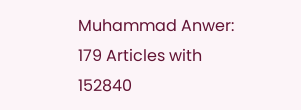Muhammad Anwer: 179 Articles with 152840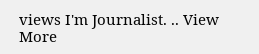views I'm Journalist. .. View More